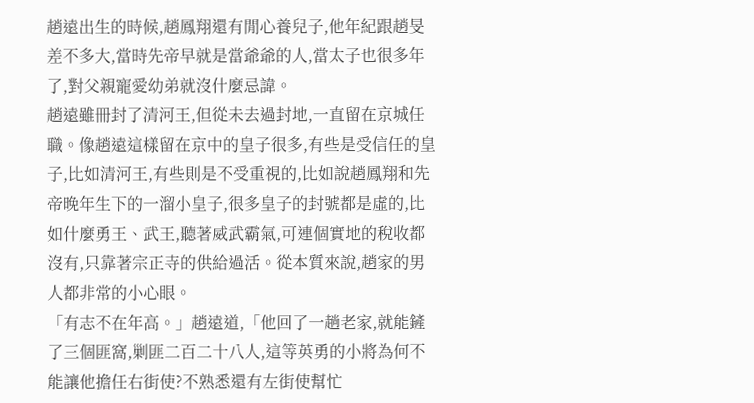趙遠出生的時候,趙鳳翔還有閒心養兒子,他年紀跟趙旻差不多大,當時先帝早就是當爺爺的人,當太子也很多年了,對父親寵愛幼弟就沒什麼忌諱。
趙遠雖冊封了清河王,但從未去過封地,一直留在京城任職。像趙遠這樣留在京中的皇子很多,有些是受信任的皇子,比如清河王,有些則是不受重視的,比如說趙鳳翔和先帝晚年生下的一溜小皇子,很多皇子的封號都是虛的,比如什麼勇王、武王,聽著威武霸氣,可連個實地的稅收都沒有,只靠著宗正寺的供給過活。從本質來說,趙家的男人都非常的小心眼。
「有志不在年高。」趙遠道,「他回了一趟老家,就能鏟了三個匪窩,剿匪二百二十八人,這等英勇的小將為何不能讓他擔任右街使?不熟悉還有左街使幫忙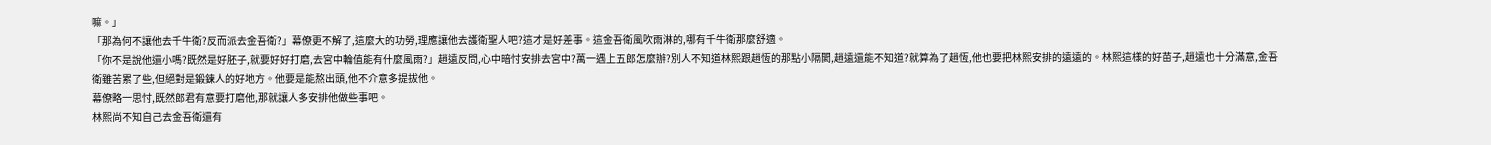嘛。」
「那為何不讓他去千牛衛?反而派去金吾衛?」幕僚更不解了,這麼大的功勞,理應讓他去護衛聖人吧?這才是好差事。這金吾衛風吹雨淋的,哪有千牛衛那麼舒適。
「你不是說他還小嗎?既然是好胚子,就要好好打磨,去宮中輪值能有什麼風雨?」趙遠反問,心中暗忖安排去宮中?萬一遇上五郎怎麼辦?別人不知道林熙跟趙恆的那點小隔閡,趙遠還能不知道?就算為了趙恆,他也要把林熙安排的遠遠的。林熙這樣的好苗子,趙遠也十分滿意,金吾衛雖苦累了些,但絕對是鍛鍊人的好地方。他要是能熬出頭,他不介意多提拔他。
幕僚略一思忖,既然郎君有意要打磨他,那就讓人多安排他做些事吧。
林熙尚不知自己去金吾衛還有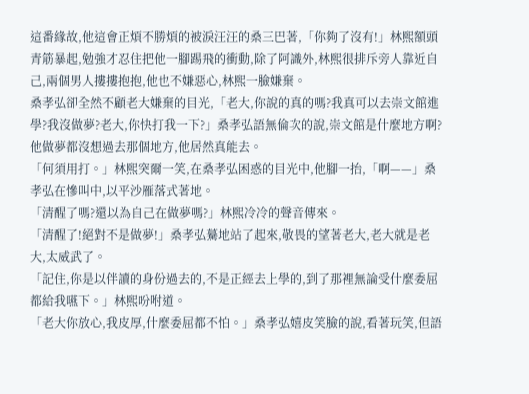這番緣故,他這會正煩不勝煩的被淚汪汪的桑三巴著,「你夠了沒有!」林熙額頭青筋暴起,勉強才忍住把他一腳踢飛的衝動,除了阿識外,林熙很排斥旁人靠近自己,兩個男人摟摟抱抱,他也不嫌惡心,林熙一臉嫌棄。
桑孝弘卻全然不顧老大嫌棄的目光,「老大,你說的真的嗎?我真可以去崇文館進學?我沒做夢?老大,你快打我一下?」桑孝弘語無倫次的說,崇文館是什麼地方啊?他做夢都沒想過去那個地方,他居然真能去。
「何須用打。」林熙突爾一笑,在桑孝弘困惑的目光中,他腳一抬,「啊——」桑孝弘在慘叫中,以平沙雁落式著地。
「清醒了嗎?還以為自己在做夢嗎?」林熙冷冷的聲音傳來。
「清醒了!絕對不是做夢!」桑孝弘驀地站了起來,敬畏的望著老大,老大就是老大,太威武了。
「記住,你是以伴讀的身份過去的,不是正經去上學的,到了那裡無論受什麼委屈都給我嚥下。」林熙吩咐道。
「老大你放心,我皮厚,什麼委屈都不怕。」桑孝弘嬉皮笑臉的說,看著玩笑,但語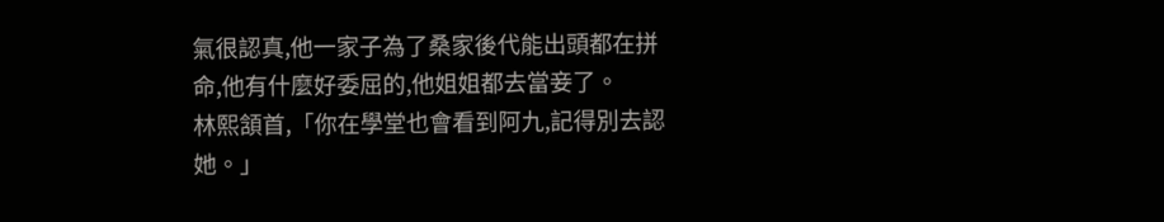氣很認真,他一家子為了桑家後代能出頭都在拼命,他有什麼好委屈的,他姐姐都去當妾了。
林熙頷首,「你在學堂也會看到阿九,記得別去認她。」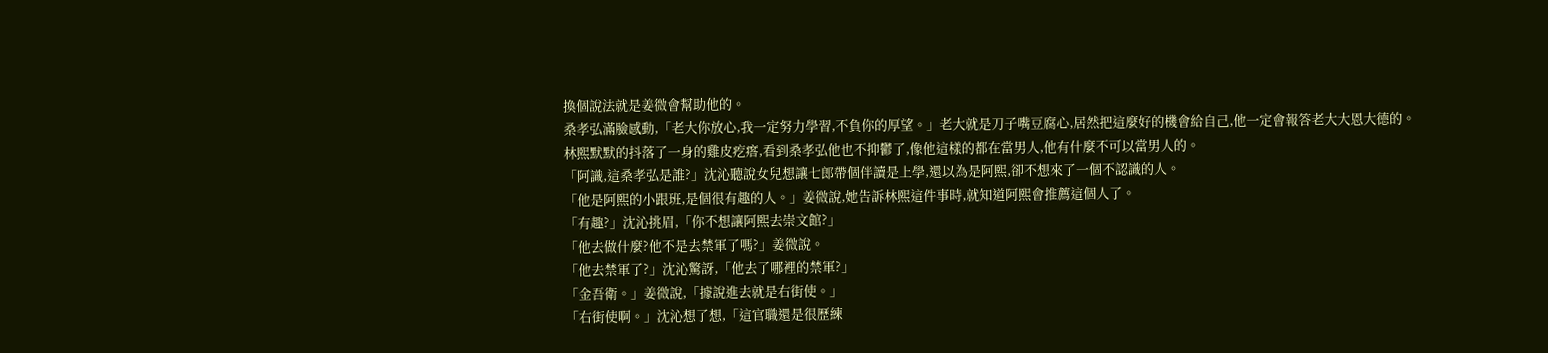換個說法就是姜微會幫助他的。
桑孝弘滿臉感動,「老大你放心,我一定努力學習,不負你的厚望。」老大就是刀子嘴豆腐心,居然把這麼好的機會給自己,他一定會報答老大大恩大德的。
林熙默默的抖落了一身的雞皮疙瘩,看到桑孝弘他也不抑鬱了,像他這樣的都在當男人,他有什麼不可以當男人的。
「阿識,這桑孝弘是誰?」沈沁聽說女兒想讓七郎帶個伴讀是上學,還以為是阿熙,卻不想來了一個不認識的人。
「他是阿熙的小跟班,是個很有趣的人。」姜微說,她告訴林熙這件事時,就知道阿熙會推薦這個人了。
「有趣?」沈沁挑眉,「你不想讓阿熙去崇文館?」
「他去做什麼?他不是去禁軍了嗎?」姜微說。
「他去禁軍了?」沈沁驚訝,「他去了哪裡的禁軍?」
「金吾衛。」姜微說,「據說進去就是右街使。」
「右街使啊。」沈沁想了想,「這官職還是很歷練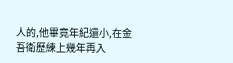人的,他畢竟年紀還小,在金吾衛歷練上幾年再入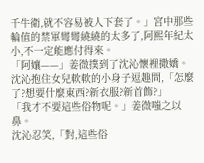千牛衛,就不容易被人下套了。」宮中那些輪值的禁軍彎彎繞繞的太多了,阿熙年紀太小,不一定能應付得來。
「阿孃——」姜微撲到了沈沁懷裡撒嬌。
沈沁抱住女兒軟軟的小身子逗趣問,「怎麼了?想要什麼東西?新衣服?新首飾?」
「我才不要這些俗物呢。」姜微嗤之以鼻。
沈沁忍笑,「對,這些俗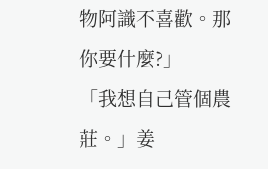物阿識不喜歡。那你要什麼?」
「我想自己管個農莊。」姜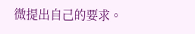微提出自己的要求。